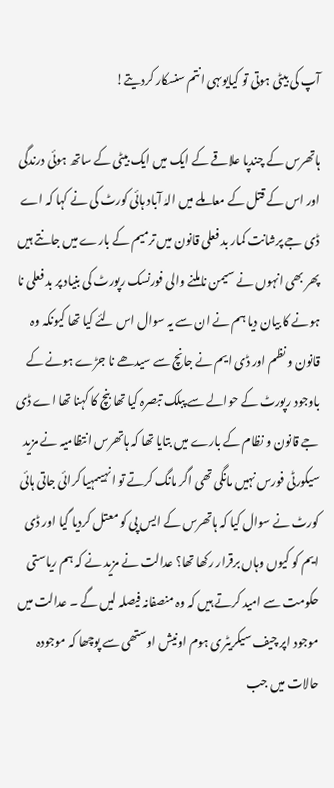آپ کی بیٹی ہوتی تو کیایوںہی انتم سنسکار کردیتے!

ہاتھرس کے چندپا علاقے کے ایک میں ایک بیٹی کے ساتھ ہوئی درندگی اور اس کے قتل کے معاملے میں الہٰ آباد ہائی کورٹ کی نے کہا کہ اے ڈی جے پرشانت کمار بد فعلی قانون میں ترمیم کے بارے میں جانتے ہیں پھر بھی انہوں نے سیمن ناملنے والی فورنسک رپورٹ کی بنیاد پر بد فعلی نا ہونے کا بیان دیا ہم نے ان سے یہ سوال اس لئے کیا تھا کیونکہ وہ قانون و نظم اور ڈی ایم نے جانچ سے سیدھے نا جڑے ہونے کے باوجود رپورٹ کے حوالے سے پبلک تبصرہ کیا تھا بنچ کا کہنا تھا اے ڈی جے قانون و نظام کے بارے میں بتایا تھا کہ ہاتھرس انتظامیہ نے مزید سیکورٹی فورس نہیں مانگی تھی اگر مانگ کرتے تو انہیںمہیا کرائی جاتی ہائی کورٹ نے سوال کیا کہ ہاتھرس کے ایس پی کو معتل کردیا گیا اور ڈی ایم کو کیوں وہاں برقرار رکھا تھا؟ عدالت نے مزید نے کہ ہم ریاستی حکومت سے امید کرتے ہیں کہ وہ منصفانہ فیصلہ لیں گے ۔ عدالت میں موجود اپر چیف سیکریٹری ہوم اونیش اوستھی سے پوچھا کہ موجودہ حالات میں جب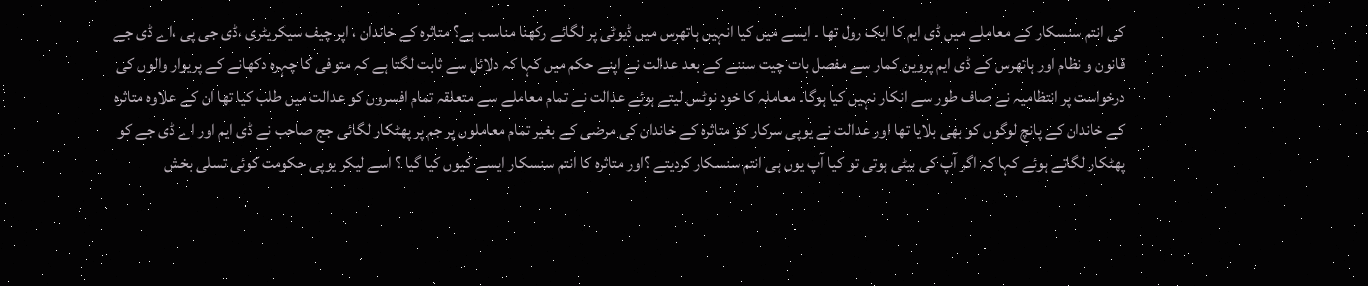کی انتم سنسکار کے معاملے میں ڈی ایم کا ایک رول تھا ۔ ایسے میں کیا انہیں ہاتھرس میں ڈیوٹی پر لگائے رکھنا مناسب ہے؟ متاثرہ کے خاندان ، اپر چیف سیکریٹری ،ڈی جی پی ،اے ڈی جے قانون و نظام اور ہاتھرس کے ڈی ایم پروین کمار سے مفصل بات چیت سننے کے بعد عدالت نے اپنے حکم میں کہا کہ دلائل سے ثابت لگتا ہے کہ متوفی کا چہرہ دکھانے کے پریوار والوں کی درخواست پر انتظامیہ نے صاف طور سے انکار نہیں کیا ہوگا۔ معاملہ کا خود نوٹس لیتے ہوئے عدالت نے تمام معاملے سے متعلقہ تمام افسروں کو عدالت میں طلب کیا تھا ان کے علاوہ متاثرہ کے خاندان کے پانچ لوگوں کو بھی بلایا تھا اور عدالت نے یوپی سرکار کو متاثرہ کے خاندان کی مرضی کے بغیر تمام معاملوں پر جم پر پھٹکار لگائی جج صاحب نے ڈی ایم اور اے ڈی جے کو پھٹکار لگاتے ہوئے کہا کہ اگر آپ کی بیٹی ہوتی تو کیا آپ یوں ہی انتم سنسکار کردیتے ؟اور متاثرہ کا انتم سنسکار ایسے کیوں کیا گیا ؟ اسے لیکر یوپی حکومت کوئی تسلی بخش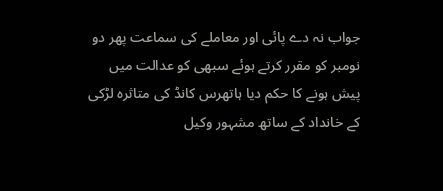جواب نہ دے پائی اور معاملے کی سماعت پھر دو نومبر کو مقرر کرتے ہوئے سبھی کو عدالت میں پیش ہونے کا حکم دیا ہاتھرس کانڈ کی متاثرہ لڑکی کے خانداد کے ساتھ مشہور وکیل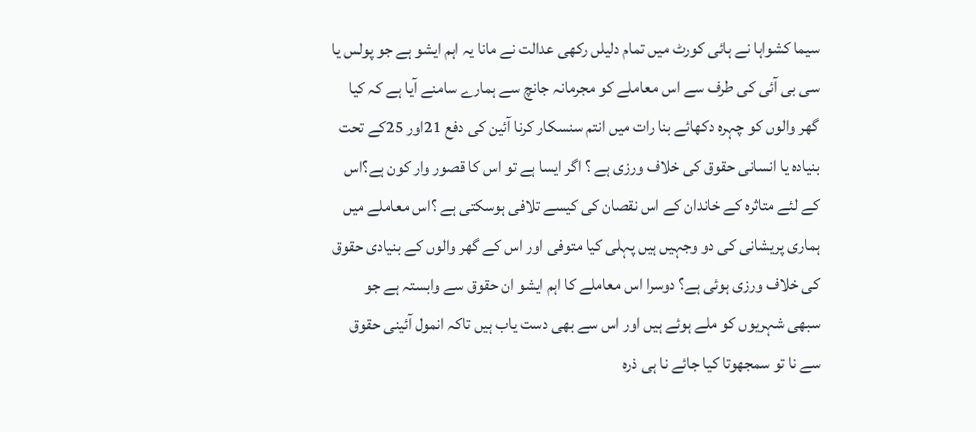سیما کشواہا نے ہائی کورٹ میں تمام دلیلں رکھی عدالت نے مانا یہ اہم ایشو ہے جو پولس یا سی بی آئی کی طرف سے اس معاملے کو مجرمانہ جانچ سے ہمارے سامنے آیا ہے کہ کیا گھر والوں کو چہرہ دکھائے بنا رات میں انتم سنسکار کرنا آئین کی دفع 21اور 25کے تحت بنیادہ یا انسانی حقوق کی خلاف ورزی ہے ؟ اگر ایسا ہے تو اس کا قصور وار کون ہے؟اس کے لئے متاثرہ کے خاندان کے اس نقصان کی کیسے تلافی ہوسکتی ہے ؟اس معاملے میں ہماری پریشانی کی دو وجہیں ہیں پہلی کیا متوفی اور اس کے گھر والوں کے بنیادی حقوق کی خلاف ورزی ہوئی ہے؟ دوسرا اس معاملے کا اہم ایشو ان حقوق سے وابستہ ہے جو سبھی شہریوں کو ملے ہوئے ہیں اور اس سے بھی دست یاب ہیں تاکہ انمول آئینی حقوق سے نا تو سمجھوتا کیا جائے نا ہی ذرہ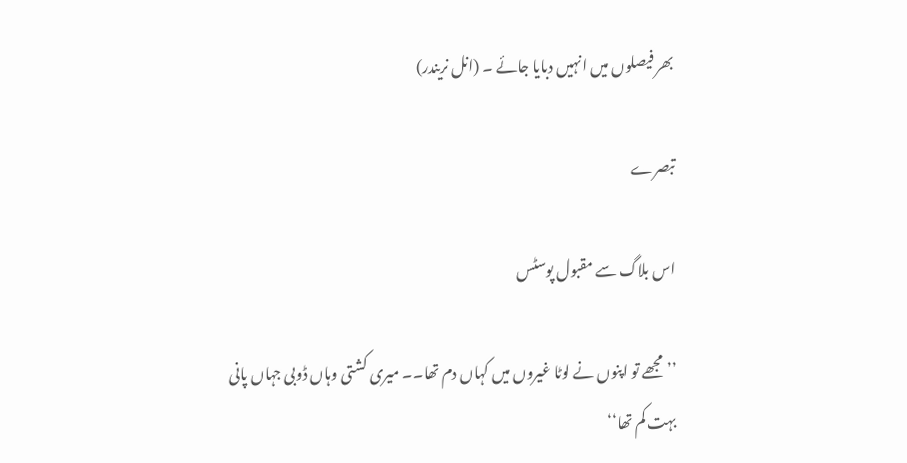بھر فیصلوں میں انہیں دبایا جائے ۔ (انل نریندر)

تبصرے

اس بلاگ سے مقبول پوسٹس

’’مجھے تو اپنوں نے لوٹا غیروں میں کہاں دم تھا۔۔ میری کشتی وہاں ڈوبی جہاں پانی بہت کم تھا‘‘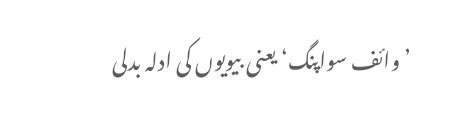’وائف سواپنگ‘ یعنی بیویوں کی ادلہ بدلی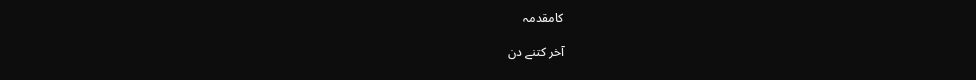کامقدمہ

آخر کتنے دن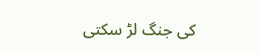کی جنگ لڑ سکتی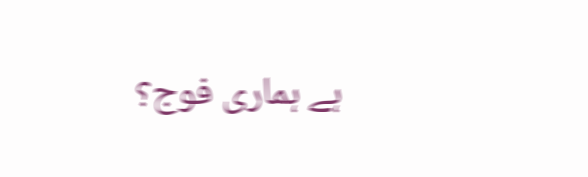ہے ہماری فوج؟